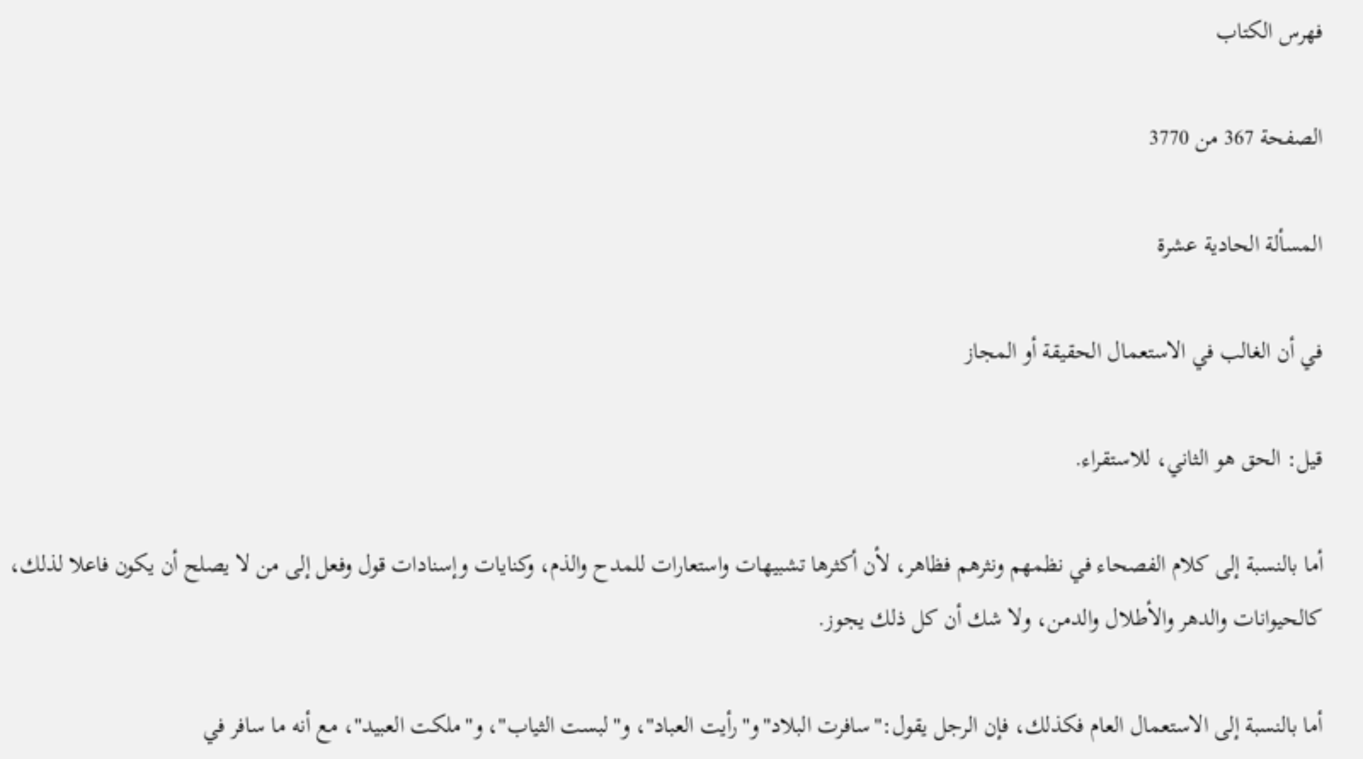فهرس الكتاب

الصفحة 367 من 3770

المسألة الحادية عشرة

في أن الغالب في الاستعمال الحقيقة أو المجاز

قيل: الحق هو الثاني، للاستقراء.

أما بالنسبة إلى كلام الفصحاء في نظمهم ونثرهم فظاهر، لأن أكثرها تشبيهات واستعارات للمدح والذم، وكنايات وإسنادات قول وفعل إلى من لا يصلح أن يكون فاعلا لذلك، كالحيوانات والدهر والأطلال والدمن، ولا شك أن كل ذلك يجوز.

أما بالنسبة إلى الاستعمال العام فكذلك، فإن الرجل يقول:"سافرت البلاد"و"رأيت العباد"، و"لبست الثياب"، و"ملكت العبيد"، مع أنه ما سافر في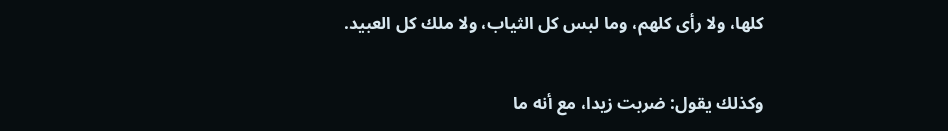كلها، ولا رأى كلهم، وما لبس كل الثياب، ولا ملك كل العبيد.

وكذلك يقول: ضربت زيدا، مع أنه ما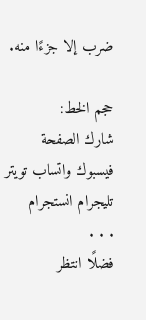ضرب إلا جزءًا منه.

حجم الخط:
شارك الصفحة
فيسبوك واتساب تويتر تليجرام انستجرام
. . .
فضلًا انتظر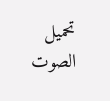تحميل الصوت